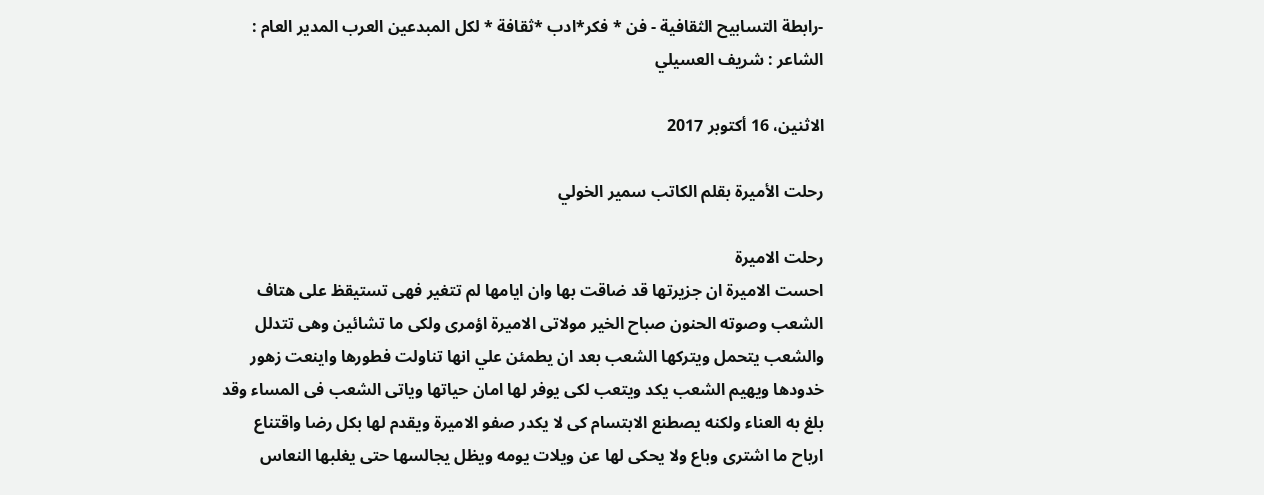-رابطة التسابيح الثقافية - فن * فكر*ادب *ثقافة * لكل المبدعين العرب المدير العام : الشاعر : شريف العسيلي

الاثنين، 16 أكتوبر 2017

رحلت الأميرة بقلم الكاتب سمير الخولي

رحلت الاميرة
احست الاميرة ان جزيرتها قد ضاقت بها وان ايامها لم تتغير فهى تستيقظ على هتاف الشعب وصوته الحنون صباح الخير مولاتى الاميرة اؤمرى ولكى ما تشائين وهى تتدلل والشعب يتحمل ويتركها الشعب بعد ان يطمئن علي انها تناولت فطورها واينعت زهور خدودها ويهيم الشعب يكد ويتعب لكى يوفر لها امان حياتها وياتى الشعب فى المساء وقد بلغ به العناء ولكنه يصطنع الابتسام كى لا يكدر صفو الاميرة ويقدم لها بكل رضا واقتناع ارباح ما اشترى وباع ولا يحكى لها عن ويلات يومه ويظل يجالسها حتى يغلبها النعاس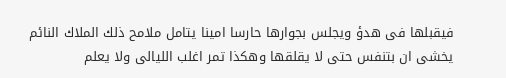فيقبلها فى هدؤ ويجلس بجوارها حارسا امينا يتامل ملامح ذلك الملاك النائم يخشى ان بتنفس حتى لا يقلقها وهكذا تمر اغلب الليالى ولا يعلم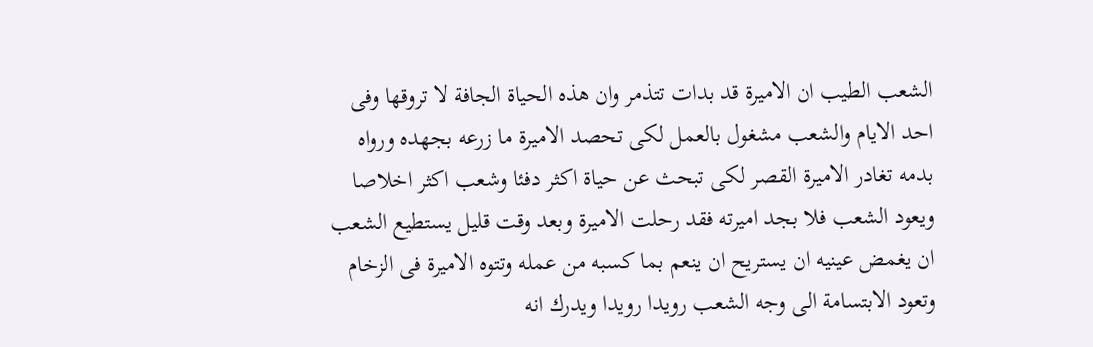الشعب الطيب ان الاميرة قد بدات تتذمر وان هذه الحياة الجافة لا تروقها وفى احد الايام والشعب مشغول بالعمل لكى تحصد الاميرة ما زرعه بجهده ورواه بدمه تغادر الاميرة القصر لكى تبحث عن حياة اكثر دفئا وشعب اكثر اخلاصا ويعود الشعب فلا بجد اميرته فقد رحلت الاميرة وبعد وقت قليل يستطيع الشعب ان يغمض عينيه ان يستريح ان ينعم بما كسبه من عمله وتتوه الاميرة فى الزخام وتعود الابتسامة الى وجه الشعب رويدا رويدا ويدرك انه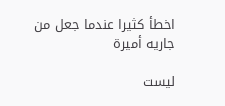اخطأ كثيرا عندما جعل من جاريه أميرة

ليست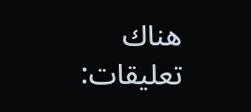هناك تعليقات: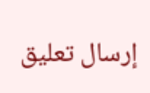إرسال تعليق